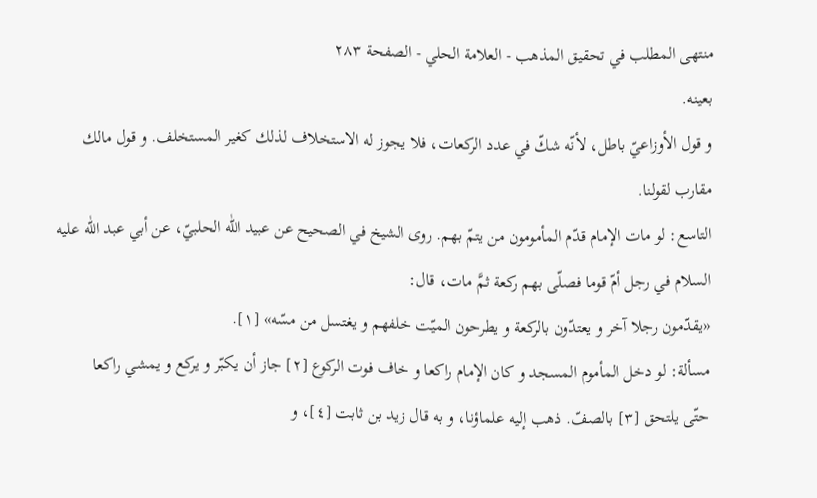منتهى المطلب في تحقيق المذهب - العلامة الحلي - الصفحة ٢٨٣
بعينه.
و قول الأوزاعيّ باطل، لأنّه شكّ في عدد الركعات، فلا يجوز له الاستخلاف لذلك كغير المستخلف. و قول مالك مقارب لقولنا.
التاسع: لو مات الإمام قدّم المأمومون من يتمّ بهم. روى الشيخ في الصحيح عن عبيد اللّٰه الحلبيّ، عن أبي عبد اللّٰه عليه السلام في رجل أمّ قوما فصلّى بهم ركعة ثمَّ مات، قال:
«يقدّمون رجلا آخر و يعتدّون بالركعة و يطرحون الميّت خلفهم و يغتسل من مسّه» [١].
مسألة: لو دخل المأموم المسجد و كان الإمام راكعا و خاف فوت الركوع [٢] جاز أن يكبّر و يركع و يمشي راكعا
حتّى يلتحق [٣] بالصفّ. ذهب إليه علماؤنا، و به قال زيد بن ثابت [٤]، و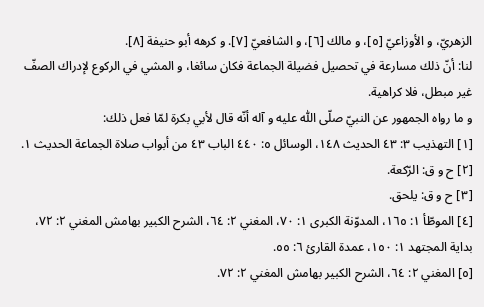الزهريّ، و الأوزاعيّ [٥]، و مالك [٦]، و الشافعيّ [٧]. و كرهه أبو حنيفة [٨].
لنا: أنّ ذلك مسارعة في تحصيل فضيلة الجماعة فكان سائغا، و المشي في الركوع لإدراك الصفّ غير مبطل، فلا كراهية.
و ما رواه الجمهور عن النبيّ صلّى اللّٰه عليه و آله أنّه قال لأبي بكرة لمّا فعل ذلك:
[١] التهذيب ٣: ٤٣ الحديث ١٤٨، الوسائل ٥: ٤٤٠ الباب ٤٣ من أبواب صلاة الجماعة الحديث ١.
[٢] ح و ق: الرّكعة.
[٣] ح و ق: يلحق.
[٤] الموطّأ ١: ١٦٥، المدوّنة الكبرى ١: ٧٠، المغني ٢: ٦٤، الشرح الكبير بهامش المغني ٢: ٧٢، بداية المجتهد ١: ١٥٠، عمدة القارئ ٦: ٥٥.
[٥] المغني ٢: ٦٤، الشرح الكبير بهامش المغني ٢: ٧٢.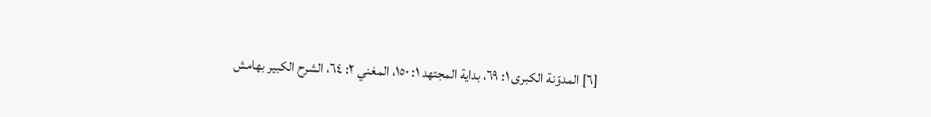[٦] المدوّنة الكبرى ١: ٦٩، بداية المجتهد ١: ١٥٠، المغني ٢: ٦٤، الشرح الكبير بهامش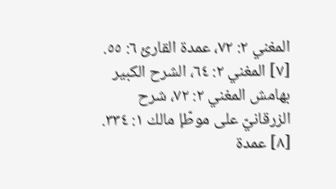المغني ٢: ٧٢، عمدة القارئ ٦: ٥٥.
[٧] المغني ٢: ٦٤، الشرح الكبير بهامش المغني ٢: ٧٢، شرح الزرقانيّ على موطّإ مالك ١: ٣٣٤.
[٨] عمدة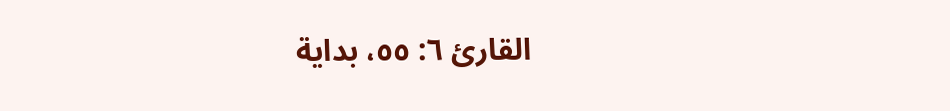القارئ ٦: ٥٥، بداية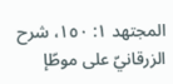المجتهد ١: ١٥٠، شرح الزرقانيّ على موطّإ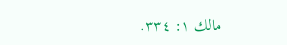مالك ١: ٣٣٤.